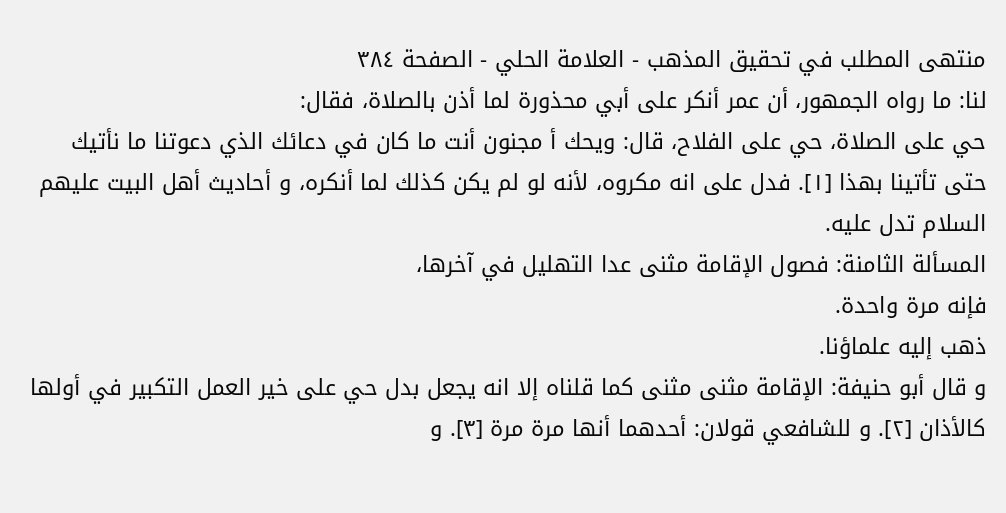منتهى المطلب في تحقيق المذهب - العلامة الحلي - الصفحة ٣٨٤
لنا: ما رواه الجمهور، أن عمر أنكر على أبي محذورة لما أذن بالصلاة، فقال:
حي على الصلاة، حي على الفلاح، قال: ويحك أ مجنون أنت ما كان في دعائك الذي دعوتنا ما نأتيك حتى تأتينا بهذا [١]. فدل على انه مكروه، لأنه لو لم يكن كذلك لما أنكره، و أحاديث أهل البيت عليهم السلام تدل عليه.
المسألة الثامنة: فصول الإقامة مثنى عدا التهليل في آخرها،
فإنه مرة واحدة.
ذهب إليه علماؤنا.
و قال أبو حنيفة: الإقامة مثنى مثنى كما قلناه إلا انه يجعل بدل حي على خير العمل التكبير في أولها كالأذان [٢]. و للشافعي قولان: أحدهما أنها مرة مرة [٣]. و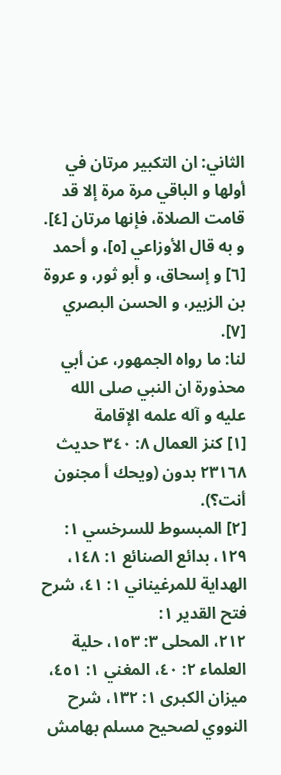الثاني: ان التكبير مرتان في أولها و الباقي مرة مرة إلا قد قامت الصلاة، فإنها مرتان [٤]. و به قال الأوزاعي [٥]، و أحمد [٦] و إسحاق، و أبو ثور، و عروة بن الزبير، و الحسن البصري [٧].
لنا: ما رواه الجمهور، عن أبي محذورة ان النبي صلى الله عليه و آله علمه الإقامة
[١] كنز العمال ٨: ٣٤٠ حديث ٢٣١٦٨ بدون (ويحك أ مجنون أنت؟).
[٢] المبسوط للسرخسي ١: ١٢٩، بدائع الصنائع ١: ١٤٨، الهداية للمرغيناني ١: ٤١، شرح فتح القدير ١:
٢١٢، المحلى ٣: ١٥٣، حلية العلماء ٢: ٤٠، المغني ١: ٤٥١، ميزان الكبرى ١: ١٣٢، شرح النووي لصحيح مسلم بهامش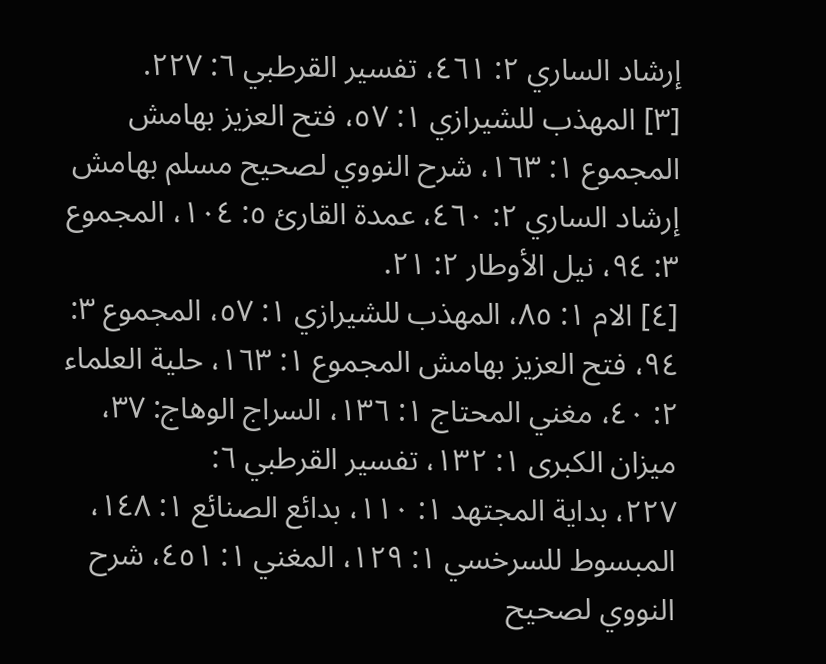إرشاد الساري ٢: ٤٦١، تفسير القرطبي ٦: ٢٢٧.
[٣] المهذب للشيرازي ١: ٥٧، فتح العزيز بهامش المجموع ١: ١٦٣، شرح النووي لصحيح مسلم بهامش إرشاد الساري ٢: ٤٦٠، عمدة القارئ ٥: ١٠٤، المجموع ٣: ٩٤، نيل الأوطار ٢: ٢١.
[٤] الام ١: ٨٥، المهذب للشيرازي ١: ٥٧، المجموع ٣: ٩٤، فتح العزيز بهامش المجموع ١: ١٦٣، حلية العلماء ٢: ٤٠، مغني المحتاج ١: ١٣٦، السراج الوهاج: ٣٧، ميزان الكبرى ١: ١٣٢، تفسير القرطبي ٦:
٢٢٧، بداية المجتهد ١: ١١٠، بدائع الصنائع ١: ١٤٨، المبسوط للسرخسي ١: ١٢٩، المغني ١: ٤٥١، شرح النووي لصحيح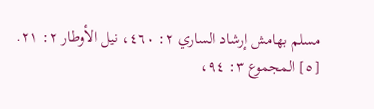مسلم بهامش إرشاد الساري ٢: ٤٦٠، نيل الأوطار ٢: ٢١.
[٥] المجموع ٣: ٩٤،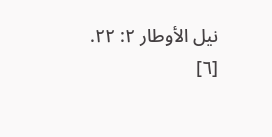نيل الأوطار ٢: ٢٢.
[٦]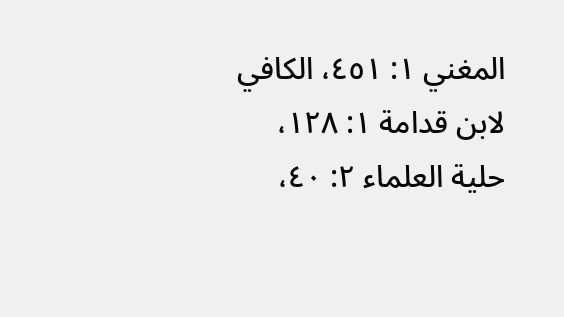المغني ١: ٤٥١، الكافي لابن قدامة ١: ١٢٨، حلية العلماء ٢: ٤٠،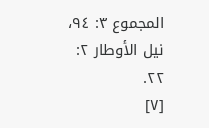المجموع ٣: ٩٤، نيل الأوطار ٢: ٢٢.
[٧]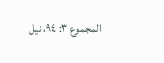المجموع ٣: ٩٤، نيل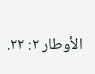الأوطار ٢: ٢٢.